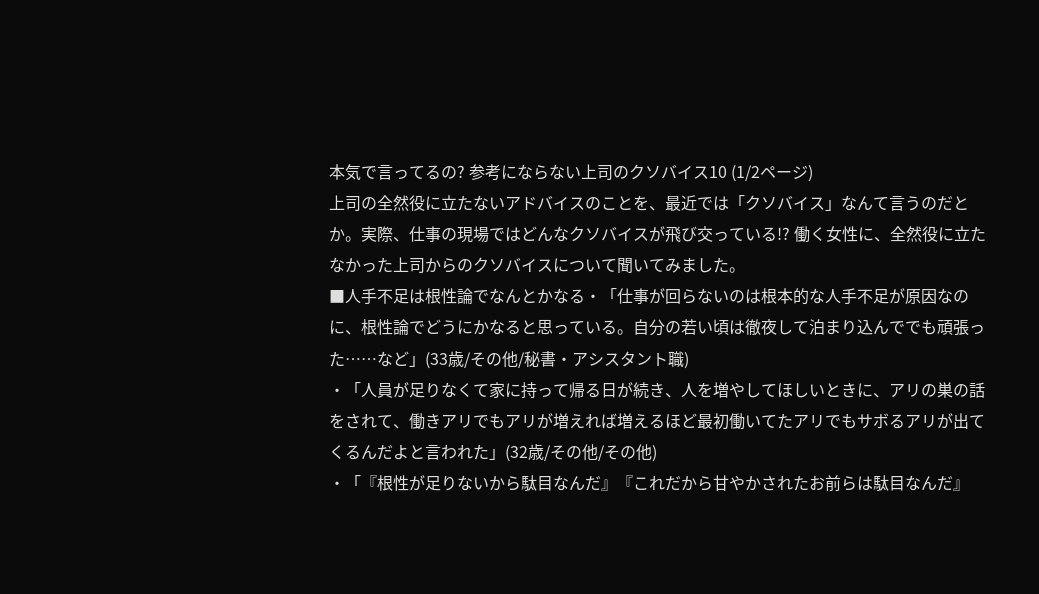本気で言ってるの? 参考にならない上司のクソバイス10 (1/2ページ)
上司の全然役に立たないアドバイスのことを、最近では「クソバイス」なんて言うのだとか。実際、仕事の現場ではどんなクソバイスが飛び交っている!? 働く女性に、全然役に立たなかった上司からのクソバイスについて聞いてみました。
■人手不足は根性論でなんとかなる・「仕事が回らないのは根本的な人手不足が原因なのに、根性論でどうにかなると思っている。自分の若い頃は徹夜して泊まり込んででも頑張った……など」(33歳/その他/秘書・アシスタント職)
・「人員が足りなくて家に持って帰る日が続き、人を増やしてほしいときに、アリの巣の話をされて、働きアリでもアリが増えれば増えるほど最初働いてたアリでもサボるアリが出てくるんだよと言われた」(32歳/その他/その他)
・「『根性が足りないから駄目なんだ』『これだから甘やかされたお前らは駄目なんだ』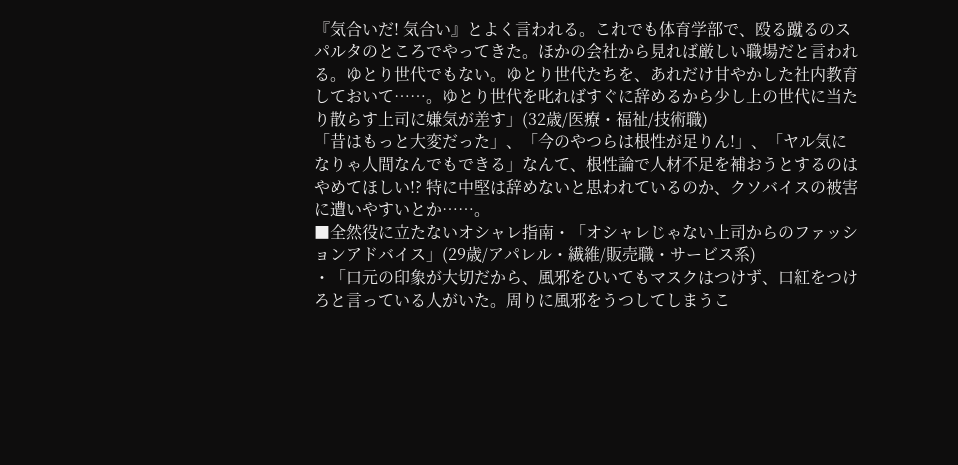『気合いだ! 気合い』とよく言われる。これでも体育学部で、殴る蹴るのスパルタのところでやってきた。ほかの会社から見れば厳しい職場だと言われる。ゆとり世代でもない。ゆとり世代たちを、あれだけ甘やかした社内教育しておいて……。ゆとり世代を叱ればすぐに辞めるから少し上の世代に当たり散らす上司に嫌気が差す」(32歳/医療・福祉/技術職)
「昔はもっと大変だった」、「今のやつらは根性が足りん!」、「ヤル気になりゃ人間なんでもできる」なんて、根性論で人材不足を補おうとするのはやめてほしい!? 特に中堅は辞めないと思われているのか、クソバイスの被害に遭いやすいとか……。
■全然役に立たないオシャレ指南・「オシャレじゃない上司からのファッションアドバイス」(29歳/アパレル・繊維/販売職・サービス系)
・「口元の印象が大切だから、風邪をひいてもマスクはつけず、口紅をつけろと言っている人がいた。周りに風邪をうつしてしまうこ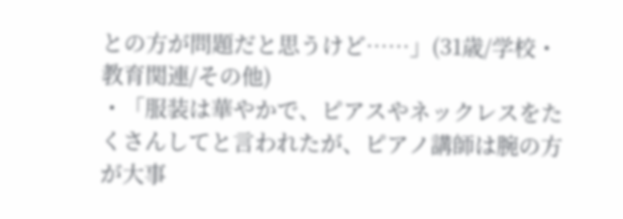との方が問題だと思うけど……」(31歳/学校・教育関連/その他)
・「服装は華やかで、ピアスやネックレスをたくさんしてと言われたが、ピアノ講師は腕の方が大事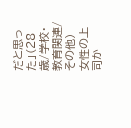だと思った」(28歳/学校・教育関連/その他)
女性の上司か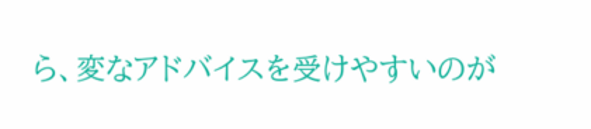ら、変なアドバイスを受けやすいのが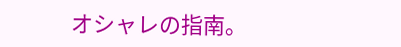オシャレの指南。